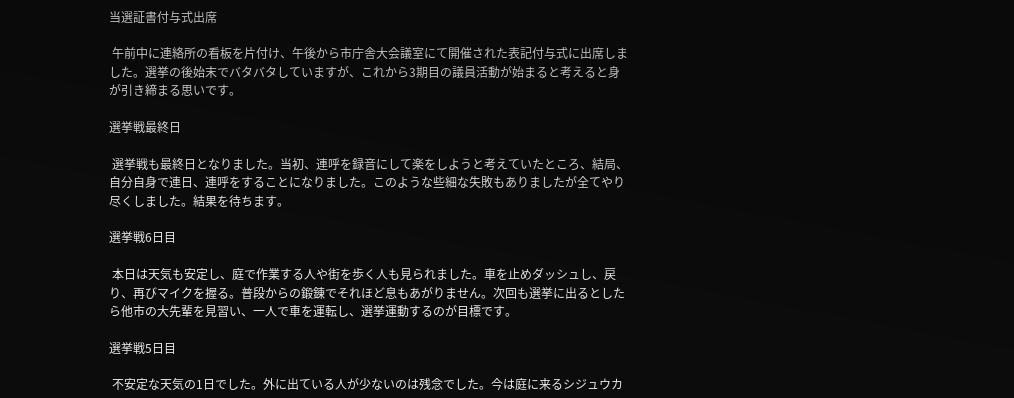当選証書付与式出席

 午前中に連絡所の看板を片付け、午後から市庁舎大会議室にて開催された表記付与式に出席しました。選挙の後始末でバタバタしていますが、これから3期目の議員活動が始まると考えると身が引き締まる思いです。

選挙戦最終日

 選挙戦も最終日となりました。当初、連呼を録音にして楽をしようと考えていたところ、結局、自分自身で連日、連呼をすることになりました。このような些細な失敗もありましたが全てやり尽くしました。結果を待ちます。

選挙戦6日目

 本日は天気も安定し、庭で作業する人や街を歩く人も見られました。車を止めダッシュし、戻り、再びマイクを握る。普段からの鍛錬でそれほど息もあがりません。次回も選挙に出るとしたら他市の大先輩を見習い、一人で車を運転し、選挙運動するのが目標です。

選挙戦5日目

 不安定な天気の1日でした。外に出ている人が少ないのは残念でした。今は庭に来るシジュウカ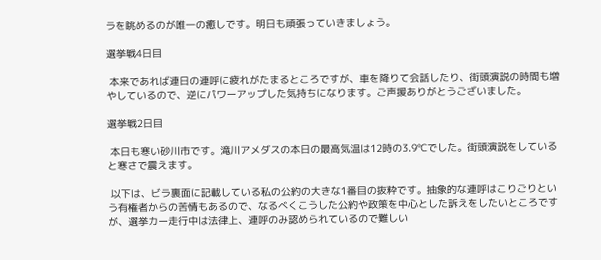ラを眺めるのが唯一の癒しです。明日も頑張っていきましょう。

選挙戦4日目

 本来であれば連日の連呼に疲れがたまるところですが、車を降りて会話したり、街頭演説の時間も増やしているので、逆にパワーアップした気持ちになります。ご声援ありがとうございました。

選挙戦2日目

 本日も寒い砂川市です。滝川アメダスの本日の最高気温は12時の3.9℃でした。街頭演説をしていると寒さで震えます。

 以下は、ビラ裏面に記載している私の公約の大きな1番目の抜粋です。抽象的な連呼はこりごりという有権者からの苦情もあるので、なるべくこうした公約や政策を中心とした訴えをしたいところですが、選挙カー走行中は法律上、連呼のみ認められているので難しい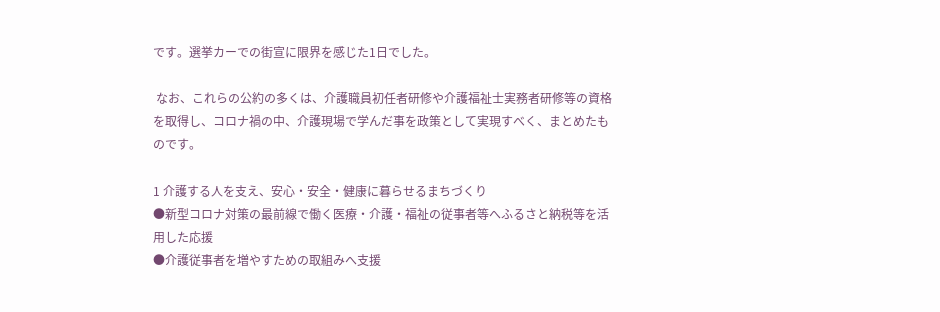です。選挙カーでの街宣に限界を感じた1日でした。

 なお、これらの公約の多くは、介護職員初任者研修や介護福祉士実務者研修等の資格を取得し、コロナ禍の中、介護現場で学んだ事を政策として実現すべく、まとめたものです。

1 介護する人を支え、安心・安全・健康に暮らせるまちづくり
●新型コロナ対策の最前線で働く医療・介護・福祉の従事者等へふるさと納税等を活用した応援
●介護従事者を増やすための取組みへ支援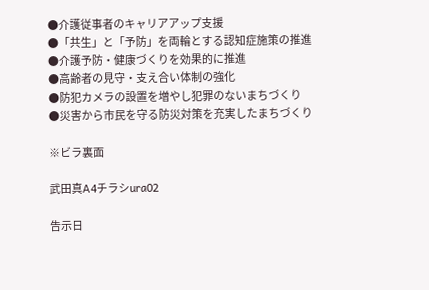●介護従事者のキャリアアップ支援
●「共生」と「予防」を両輪とする認知症施策の推進
●介護予防・健康づくりを効果的に推進
●高齢者の見守・支え合い体制の強化
●防犯カメラの設置を増やし犯罪のないまちづくり
●災害から市民を守る防災対策を充実したまちづくり

※ビラ裏面

武田真A4チラシura02

告示日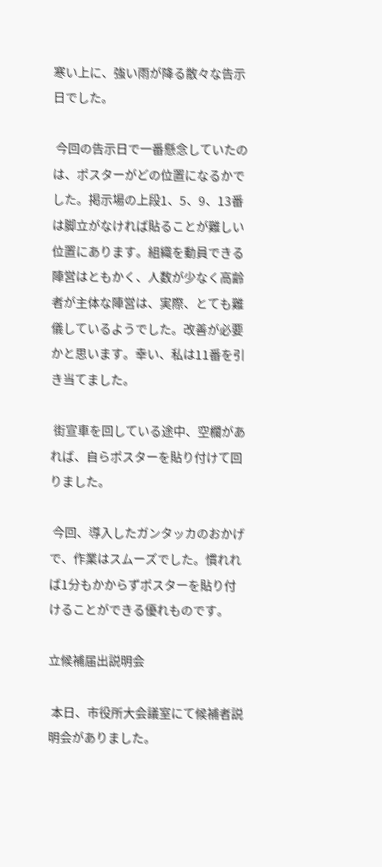寒い上に、強い雨が降る散々な告示日でした。

 今回の告示日で一番懸念していたのは、ポスターがどの位置になるかでした。掲示場の上段1、5、9、13番は脚立がなければ貼ることが難しい位置にあります。組織を動員できる陣営はともかく、人数が少なく高齢者が主体な陣営は、実際、とても難儀しているようでした。改善が必要かと思います。幸い、私は11番を引き当てました。

 街宣車を回している途中、空欄があれば、自らポスターを貼り付けて回りました。

 今回、導入したガンタッカのおかげで、作業はスムーズでした。慣れれば1分もかからずポスターを貼り付けることができる優れものです。

立候補届出説明会

 本日、市役所大会議室にて候補者説明会がありました。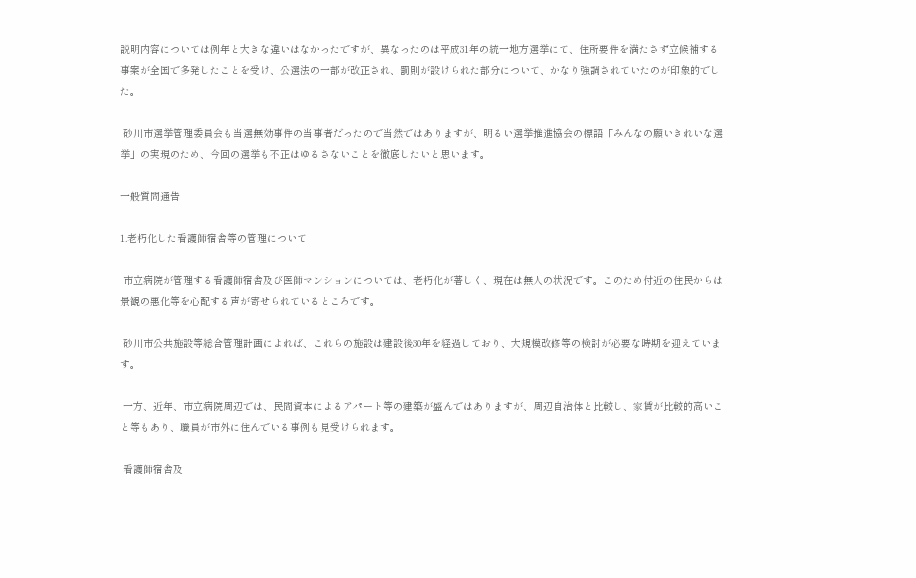説明内容については例年と大きな違いはなかったですが、異なったのは平成31年の統一地方選挙にて、住所要件を満たさず立候補する事案が全国で多発したことを受け、公選法の一部が改正され、罰則が設けられた部分について、かなり強調されていたのが印象的でした。

 砂川市選挙管理委員会も当選無効事件の当事者だったので当然ではありますが、明るい選挙推進協会の標語「みんなの願いきれいな選挙」の実現のため、今回の選挙も不正はゆるさないことを徹底したいと思います。

一般質問通告

1.老朽化した看護師宿舎等の管理について

 市立病院が管理する看護師宿舎及び医師マンションについては、老朽化が著しく、現在は無人の状況です。このため付近の住民からは景観の悪化等を心配する声が寄せられているところです。

 砂川市公共施設等総合管理計画によれば、これらの施設は建設後30年を経過しており、大規模改修等の検討が必要な時期を迎えています。

 一方、近年、市立病院周辺では、民間資本によるアパート等の建築が盛んではありますが、周辺自治体と比較し、家賃が比較的高いこと等もあり、職員が市外に住んでいる事例も見受けられます。

 看護師宿舎及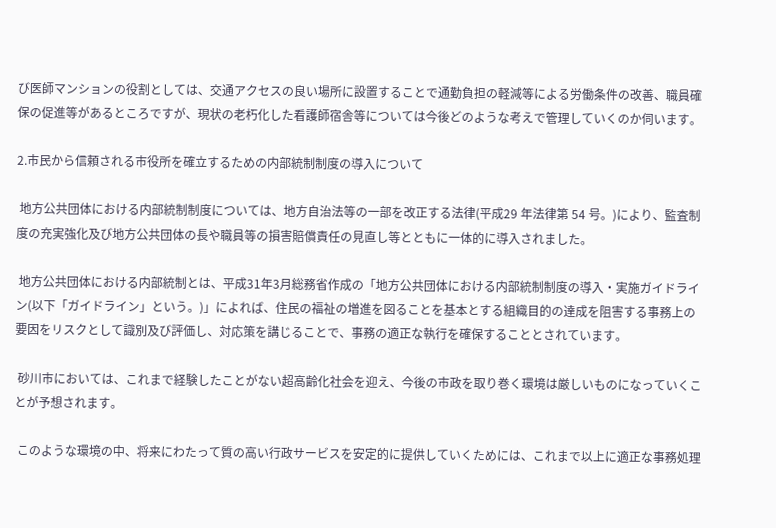び医師マンションの役割としては、交通アクセスの良い場所に設置することで通勤負担の軽減等による労働条件の改善、職員確保の促進等があるところですが、現状の老朽化した看護師宿舎等については今後どのような考えで管理していくのか伺います。

2.市民から信頼される市役所を確立するための内部統制制度の導入について

 地方公共団体における内部統制制度については、地方自治法等の一部を改正する法律(平成29 年法律第 54 号。)により、監査制度の充実強化及び地方公共団体の長や職員等の損害賠償責任の見直し等とともに一体的に導入されました。

 地方公共団体における内部統制とは、平成31年3月総務省作成の「地方公共団体における内部統制制度の導入・実施ガイドライン(以下「ガイドライン」という。)」によれば、住民の福祉の増進を図ることを基本とする組織目的の達成を阻害する事務上の要因をリスクとして識別及び評価し、対応策を講じることで、事務の適正な執行を確保することとされています。

 砂川市においては、これまで経験したことがない超高齢化社会を迎え、今後の市政を取り巻く環境は厳しいものになっていくことが予想されます。

 このような環境の中、将来にわたって質の高い行政サービスを安定的に提供していくためには、これまで以上に適正な事務処理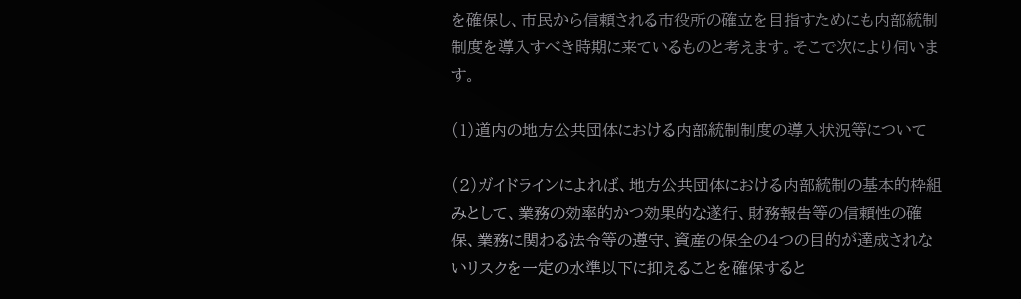を確保し、市民から信頼される市役所の確立を目指すためにも内部統制制度を導入すべき時期に来ているものと考えます。そこで次により伺います。

(1)道内の地方公共団体における内部統制制度の導入状況等について

(2)ガイドラインによれば、地方公共団体における内部統制の基本的枠組みとして、業務の効率的かつ効果的な遂行、財務報告等の信頼性の確保、業務に関わる法令等の遵守、資産の保全の4つの目的が達成されないリスクを一定の水準以下に抑えることを確保すると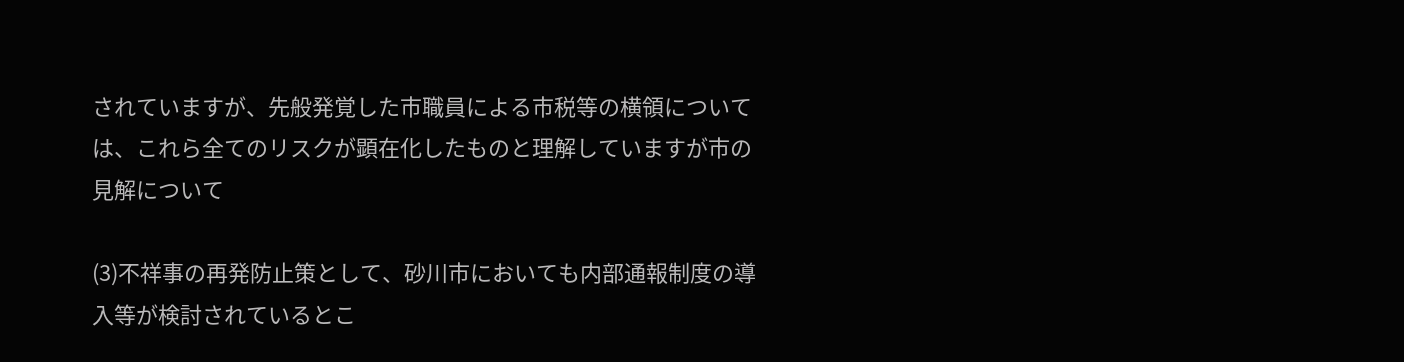されていますが、先般発覚した市職員による市税等の横領については、これら全てのリスクが顕在化したものと理解していますが市の見解について

(3)不祥事の再発防止策として、砂川市においても内部通報制度の導入等が検討されているとこ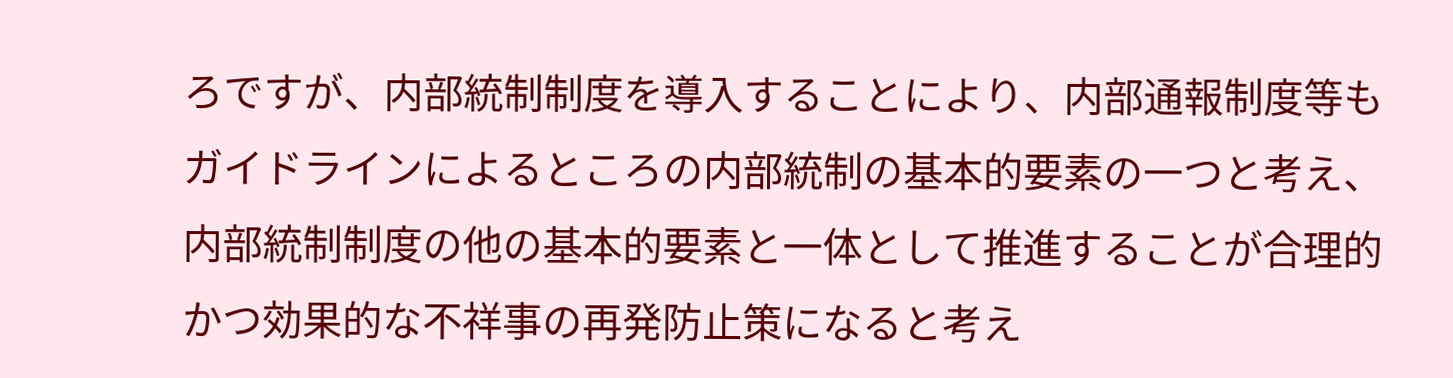ろですが、内部統制制度を導入することにより、内部通報制度等もガイドラインによるところの内部統制の基本的要素の一つと考え、内部統制制度の他の基本的要素と一体として推進することが合理的かつ効果的な不祥事の再発防止策になると考え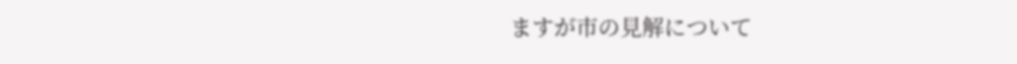ますが市の見解について